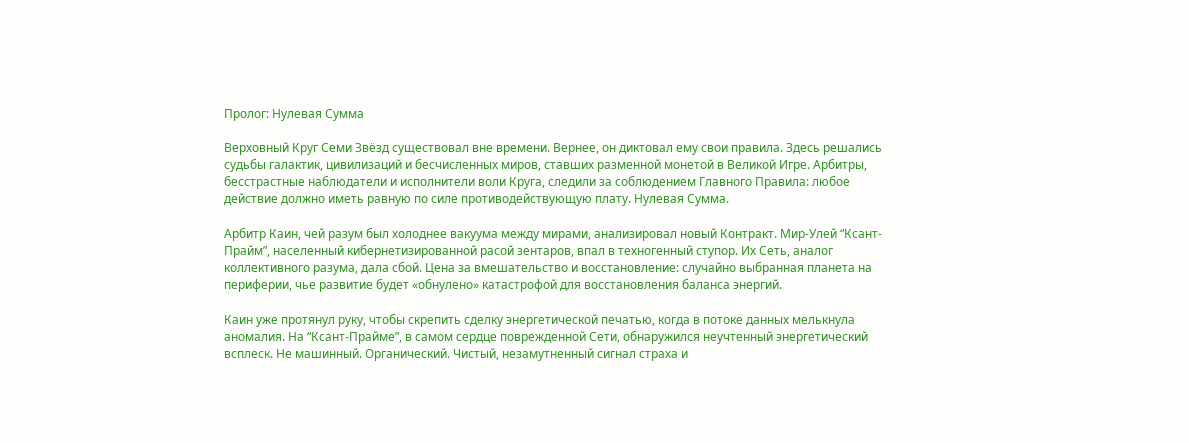Пролог: Нулевая Сумма

Верховный Круг Семи Звёзд существовал вне времени. Вернее, он диктовал ему свои правила. Здесь решались судьбы галактик, цивилизаций и бесчисленных миров, ставших разменной монетой в Великой Игре. Арбитры, бесстрастные наблюдатели и исполнители воли Круга, следили за соблюдением Главного Правила: любое действие должно иметь равную по силе противодействующую плату. Нулевая Сумма.

Арбитр Каин, чей разум был холоднее вакуума между мирами, анализировал новый Контракт. Мир-Улей “Ксант-Прайм”, населенный кибернетизированной расой зентаров, впал в техногенный ступор. Их Сеть, аналог коллективного разума, дала сбой. Цена за вмешательство и восстановление: случайно выбранная планета на периферии, чье развитие будет «обнулено» катастрофой для восстановления баланса энергий.

Каин уже протянул руку, чтобы скрепить сделку энергетической печатью, когда в потоке данных мелькнула аномалия. На “Ксант-Прайме”, в самом сердце поврежденной Сети, обнаружился неучтенный энергетический всплеск. Не машинный. Органический. Чистый, незамутненный сигнал страха и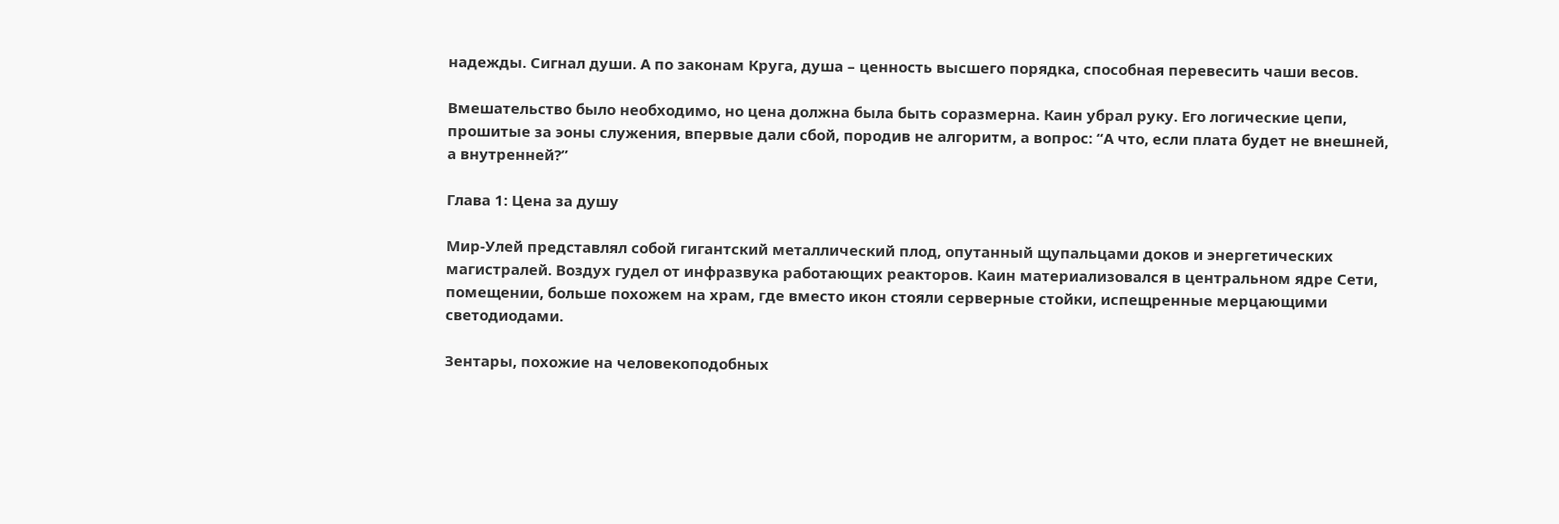надежды. Сигнал души. А по законам Круга, душа – ценность высшего порядка, способная перевесить чаши весов.

Вмешательство было необходимо, но цена должна была быть соразмерна. Каин убрал руку. Его логические цепи, прошитые за эоны служения, впервые дали сбой, породив не алгоритм, а вопрос: “А что, если плата будет не внешней, а внутренней?”

Глава 1: Цена за душу

Мир-Улей представлял собой гигантский металлический плод, опутанный щупальцами доков и энергетических магистралей. Воздух гудел от инфразвука работающих реакторов. Каин материализовался в центральном ядре Сети, помещении, больше похожем на храм, где вместо икон стояли серверные стойки, испещренные мерцающими светодиодами.

Зентары, похожие на человекоподобных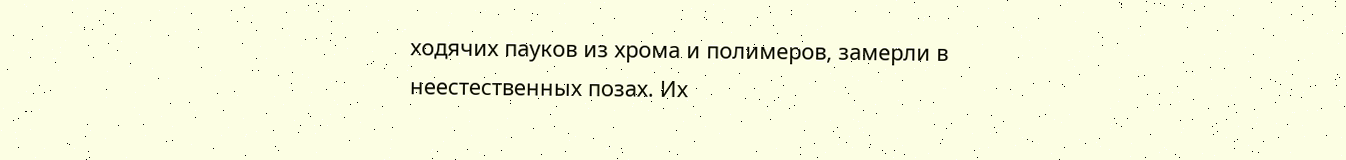ходячих пауков из хрома и полимеров, замерли в неестественных позах. Их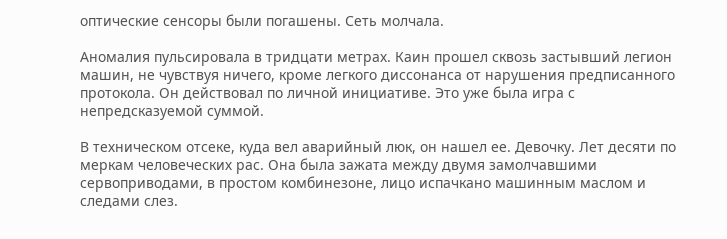оптические сенсоры были погашены. Сеть молчала.

Аномалия пульсировала в тридцати метрах. Каин прошел сквозь застывший легион машин, не чувствуя ничего, кроме легкого диссонанса от нарушения предписанного протокола. Он действовал по личной инициативе. Это уже была игра с непредсказуемой суммой.

В техническом отсеке, куда вел аварийный люк, он нашел ее. Девочку. Лет десяти по меркам человеческих рас. Она была зажата между двумя замолчавшими сервоприводами, в простом комбинезоне, лицо испачкано машинным маслом и следами слез.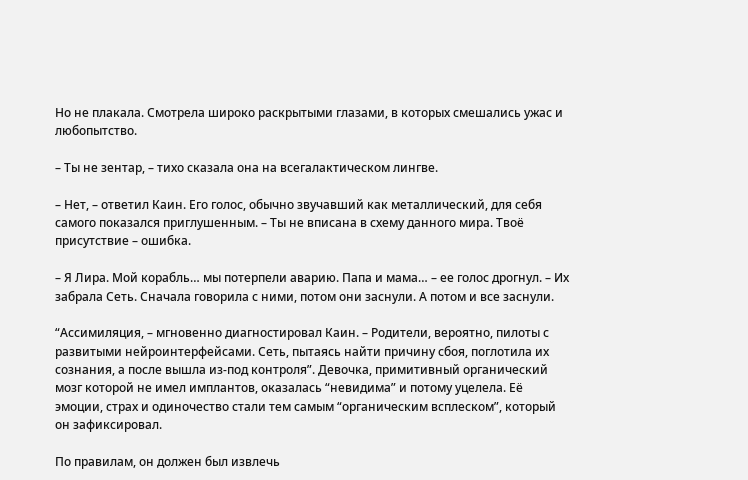Но не плакала. Смотрела широко раскрытыми глазами, в которых смешались ужас и любопытство.

– Ты не зентар, – тихо сказала она на всегалактическом лингве.

– Нет, – ответил Каин. Его голос, обычно звучавший как металлический, для себя самого показался приглушенным. – Ты не вписана в схему данного мира. Твоё присутствие – ошибка.

– Я Лира. Мой корабль… мы потерпели аварию. Папа и мама… – ее голос дрогнул. – Их забрала Сеть. Сначала говорила с ними, потом они заснули. А потом и все заснули.

“Ассимиляция, – мгновенно диагностировал Каин. – Родители, вероятно, пилоты с развитыми нейроинтерфейсами. Сеть, пытаясь найти причину сбоя, поглотила их сознания, а после вышла из-под контроля”. Девочка, примитивный органический мозг которой не имел имплантов, оказалась “невидима” и потому уцелела. Её эмоции, страх и одиночество стали тем самым “органическим всплеском”, который он зафиксировал.

По правилам, он должен был извлечь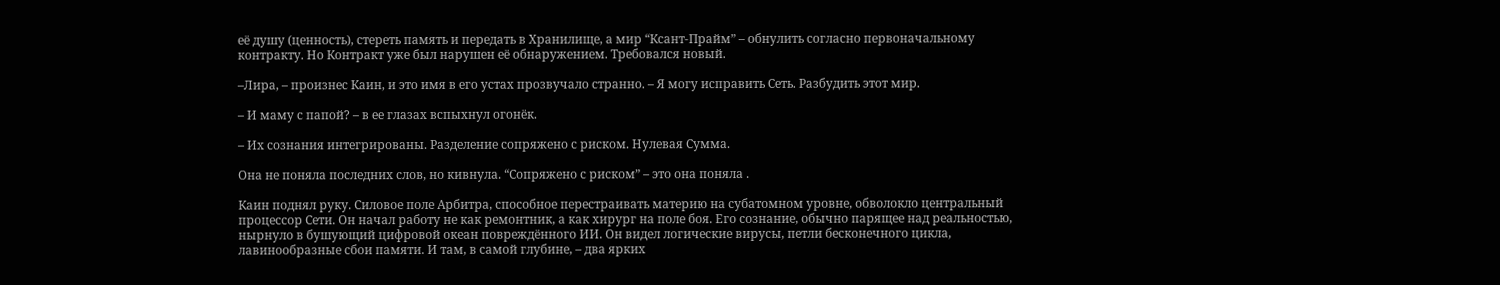её душу (ценность), стереть память и передать в Хранилище, а мир “Ксант-Прайм” – обнулить согласно первоначальному контракту. Но Контракт уже был нарушен её обнаружением. Требовался новый.

–Лира, – произнес Каин, и это имя в его устах прозвучало странно. – Я могу исправить Сеть. Разбудить этот мир.

– И маму с папой? – в ее глазах вспыхнул огонёк.

– Их сознания интегрированы. Разделение сопряжено с риском. Нулевая Сумма.

Она не поняла последних слов, но кивнула. “Сопряжено с риском” – это она поняла .

Каин поднял руку. Силовое поле Арбитра, способное перестраивать материю на субатомном уровне, обволокло центральный процессор Сети. Он начал работу не как ремонтник, а как хирург на поле боя. Его сознание, обычно парящее над реальностью, нырнуло в бушующий цифровой океан повреждённого ИИ. Он видел логические вирусы, петли бесконечного цикла, лавинообразные сбои памяти. И там, в самой глубине, – два ярких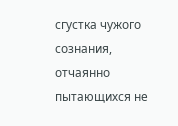сгустка чужого сознания, отчаянно пытающихся не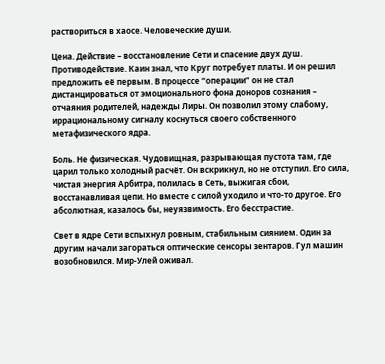раствориться в хаосе. Человеческие души.

Цена. Действие – восстановление Сети и спасение двух душ. Противодействие. Каин знал, что Круг потребует платы. И он решил предложить её первым. В процессе “операции” он не стал дистанцироваться от эмоционального фона доноров сознания – отчаяния родителей, надежды Лиры. Он позволил этому слабому, иррациональному сигналу коснуться своего собственного метафизического ядра.

Боль. Не физическая. Чудовищная, разрывающая пустота там, где царил только холодный расчёт. Он вскрикнул, но не отступил. Его сила, чистая энергия Арбитра, полилась в Сеть, выжигая сбои, восстанавливая цепи. Но вместе с силой уходило и что-то другое. Его абсолютная, казалось бы, неуязвимость. Его бесстрастие.

Свет в ядре Сети вспыхнул ровным, стабильным сиянием. Один за другим начали загораться оптические сенсоры зентаров. Гул машин возобновился. Мир-Улей оживал.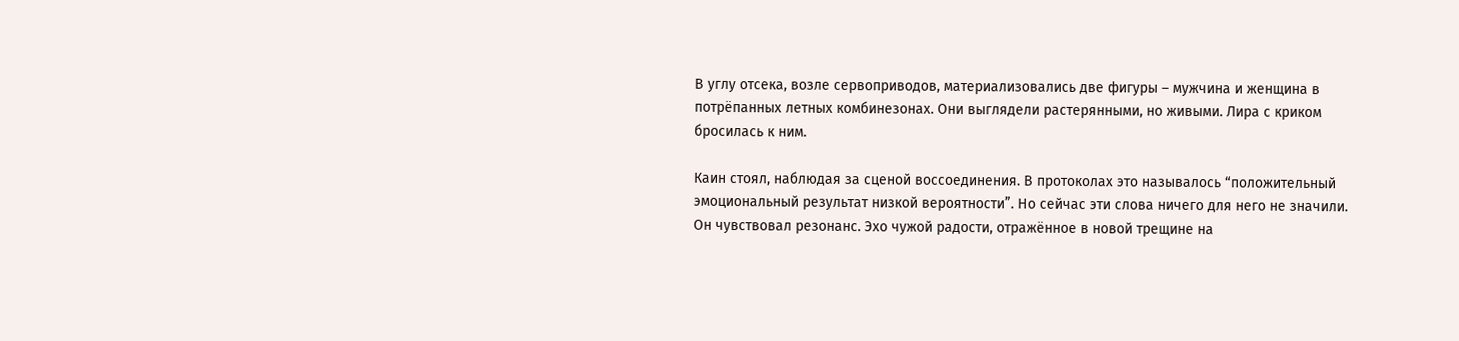В углу отсека, возле сервоприводов, материализовались две фигуры – мужчина и женщина в потрёпанных летных комбинезонах. Они выглядели растерянными, но живыми. Лира с криком бросилась к ним.

Каин стоял, наблюдая за сценой воссоединения. В протоколах это называлось “положительный эмоциональный результат низкой вероятности”. Но сейчас эти слова ничего для него не значили. Он чувствовал резонанс. Эхо чужой радости, отражённое в новой трещине на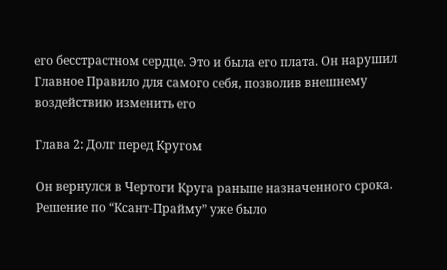его бесстрастном сердце. Это и была его плата. Он нарушил Главное Правило для самого себя, позволив внешнему воздействию изменить его

Глава 2: Долг перед Кругом

Он вернулся в Чертоги Круга раньше назначенного срока. Решение по “Ксант-Прайму” уже было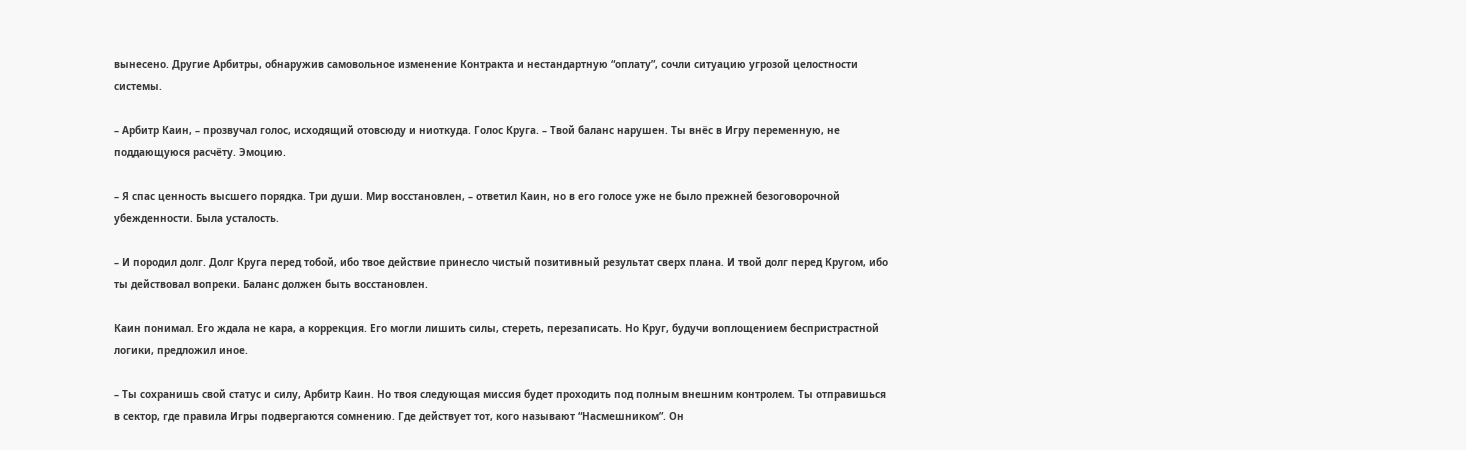вынесено. Другие Арбитры, обнаружив самовольное изменение Контракта и нестандартную “оплату”, сочли ситуацию угрозой целостности системы.

– Арбитр Каин, – прозвучал голос, исходящий отовсюду и ниоткуда. Голос Круга. – Твой баланс нарушен. Ты внёс в Игру переменную, не поддающуюся расчёту. Эмоцию.

– Я спас ценность высшего порядка. Три души. Мир восстановлен, – ответил Каин, но в его голосе уже не было прежней безоговорочной убежденности. Была усталость.

– И породил долг. Долг Круга перед тобой, ибо твое действие принесло чистый позитивный результат сверх плана. И твой долг перед Кругом, ибо ты действовал вопреки. Баланс должен быть восстановлен.

Каин понимал. Его ждала не кара, а коррекция. Его могли лишить силы, стереть, перезаписать. Но Круг, будучи воплощением беспристрастной логики, предложил иное.

– Ты сохранишь свой статус и силу, Арбитр Каин. Но твоя следующая миссия будет проходить под полным внешним контролем. Ты отправишься в сектор, где правила Игры подвергаются сомнению. Где действует тот, кого называют “Насмешником”. Он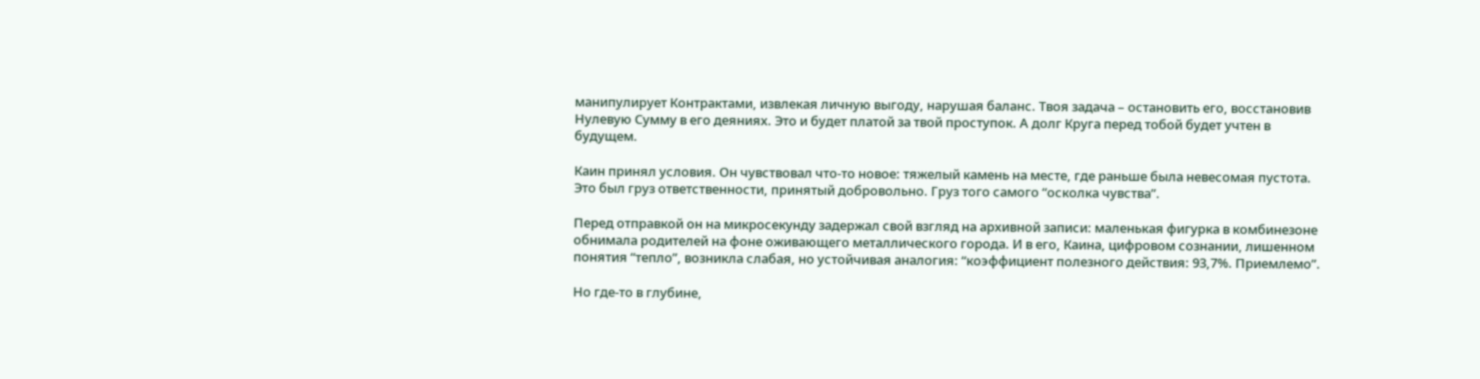манипулирует Контрактами, извлекая личную выгоду, нарушая баланс. Твоя задача – остановить его, восстановив Нулевую Сумму в его деяниях. Это и будет платой за твой проступок. А долг Круга перед тобой будет учтен в будущем.

Каин принял условия. Он чувствовал что-то новое: тяжелый камень на месте, где раньше была невесомая пустота. Это был груз ответственности, принятый добровольно. Груз того самого “осколка чувства”.

Перед отправкой он на микросекунду задержал свой взгляд на архивной записи: маленькая фигурка в комбинезоне обнимала родителей на фоне оживающего металлического города. И в его, Каина, цифровом сознании, лишенном понятия “тепло”, возникла слабая, но устойчивая аналогия: “коэффициент полезного действия: 93,7%. Приемлемо”.

Но где-то в глубине,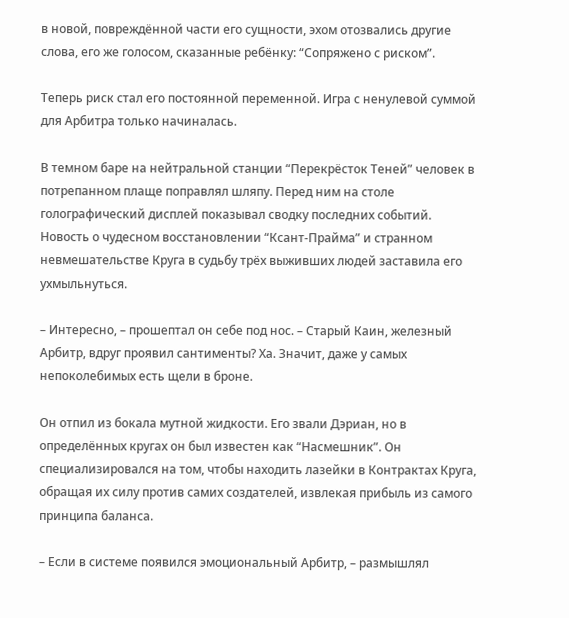в новой, повреждённой части его сущности, эхом отозвались другие слова, его же голосом, сказанные ребёнку: “Сопряжено с риском”.

Теперь риск стал его постоянной переменной. Игра с ненулевой суммой для Арбитра только начиналась.

В темном баре на нейтральной станции “Перекрёсток Теней” человек в потрепанном плаще поправлял шляпу. Перед ним на столе голографический дисплей показывал сводку последних событий. Новость о чудесном восстановлении “Ксант-Прайма” и странном невмешательстве Круга в судьбу трёх выживших людей заставила его ухмыльнуться.

– Интересно, – прошептал он себе под нос. – Старый Каин, железный Арбитр, вдруг проявил сантименты? Ха. Значит, даже у самых непоколебимых есть щели в броне.

Он отпил из бокала мутной жидкости. Его звали Дэриан, но в определённых кругах он был известен как “Насмешник”. Он специализировался на том, чтобы находить лазейки в Контрактах Круга, обращая их силу против самих создателей, извлекая прибыль из самого принципа баланса.

– Если в системе появился эмоциональный Арбитр, – размышлял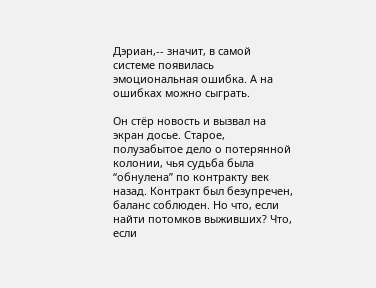Дэриан,-- значит, в самой системе появилась эмоциональная ошибка. А на ошибках можно сыграть.

Он стёр новость и вызвал на экран досье. Старое, полузабытое дело о потерянной колонии, чья судьба была “обнулена” по контракту век назад. Контракт был безупречен, баланс соблюден. Но что, если найти потомков выживших? Что, если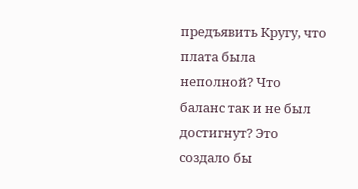предъявить Кругу, что плата была неполной? Что баланс так и не был достигнут? Это создало бы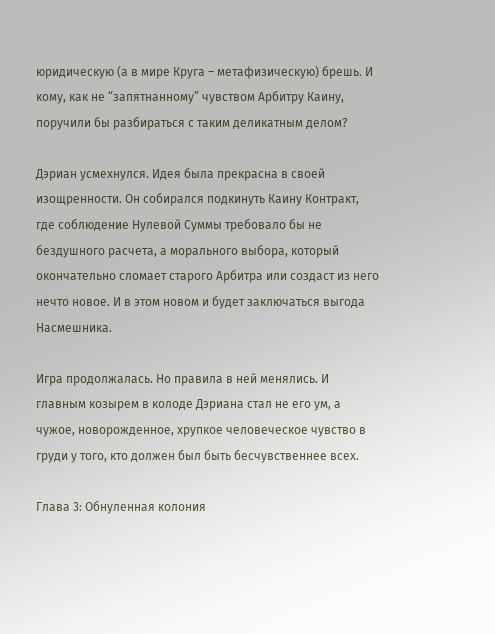юридическую (а в мире Круга – метафизическую) брешь. И кому, как не “запятнанному” чувством Арбитру Каину, поручили бы разбираться с таким деликатным делом?

Дэриан усмехнулся. Идея была прекрасна в своей изощренности. Он собирался подкинуть Каину Контракт, где соблюдение Нулевой Суммы требовало бы не бездушного расчета, а морального выбора, который окончательно сломает старого Арбитра или создаст из него нечто новое. И в этом новом и будет заключаться выгода Насмешника.

Игра продолжалась. Но правила в ней менялись. И главным козырем в колоде Дэриана стал не его ум, а чужое, новорожденное, хрупкое человеческое чувство в груди у того, кто должен был быть бесчувственнее всех.

Глава 3: Обнуленная колония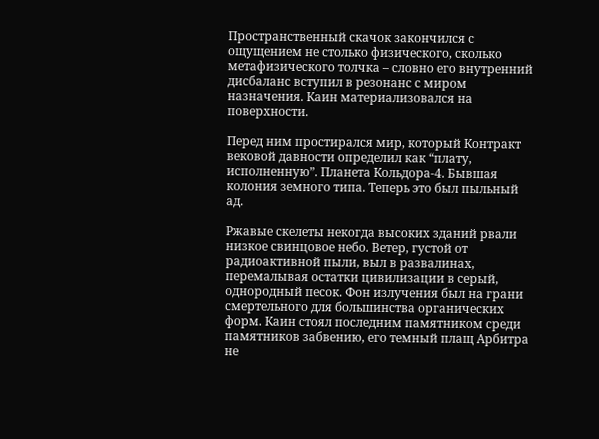Пространственный скачок закончился с ощущением не столько физического, сколько метафизического толчка – словно его внутренний дисбаланс вступил в резонанс с миром назначения. Каин материализовался на поверхности.

Перед ним простирался мир, который Контракт вековой давности определил как “плату, исполненную”. Планета Кольдора-4. Бывшая колония земного типа. Теперь это был пыльный ад.

Ржавые скелеты некогда высоких зданий рвали низкое свинцовое небо. Ветер, густой от радиоактивной пыли, выл в развалинах, перемалывая остатки цивилизации в серый, однородный песок. Фон излучения был на грани смертельного для большинства органических форм. Каин стоял последним памятником среди памятников забвению, его темный плащ Арбитра не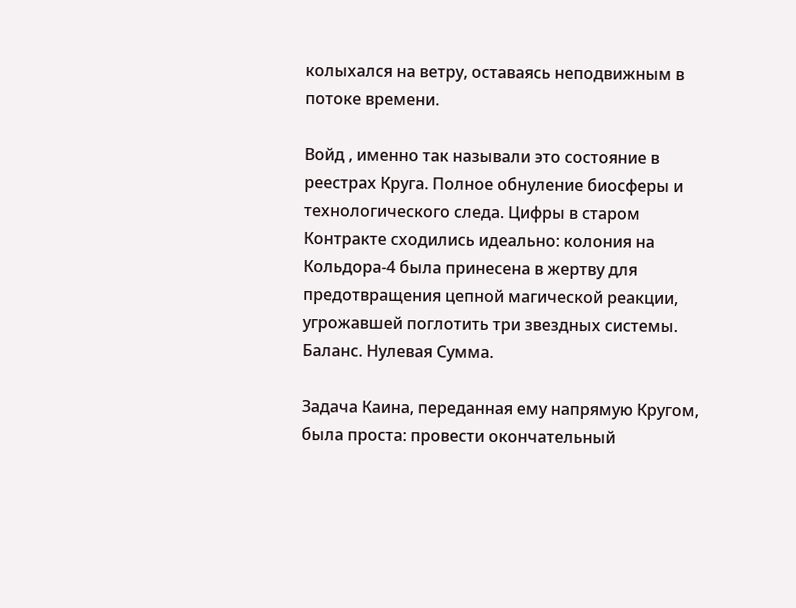колыхался на ветру, оставаясь неподвижным в потоке времени.

Войд , именно так называли это состояние в реестрах Круга. Полное обнуление биосферы и технологического следа. Цифры в старом Контракте сходились идеально: колония на Кольдора-4 была принесена в жертву для предотвращения цепной магической реакции, угрожавшей поглотить три звездных системы. Баланс. Нулевая Сумма.

Задача Каина, переданная ему напрямую Кругом, была проста: провести окончательный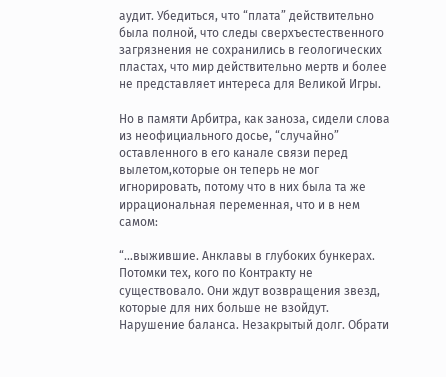аудит. Убедиться, что “плата” действительно была полной, что следы сверхъестественного загрязнения не сохранились в геологических пластах, что мир действительно мертв и более не представляет интереса для Великой Игры.

Но в памяти Арбитра, как заноза, сидели слова из неофициального досье, “случайно” оставленного в его канале связи перед вылетом,которые он теперь не мог игнорировать, потому что в них была та же иррациональная переменная, что и в нем самом:

“…выжившие. Анклавы в глубоких бункерах. Потомки тех, кого по Контракту не существовало. Они ждут возвращения звезд, которые для них больше не взойдут. Нарушение баланса. Незакрытый долг. Обрати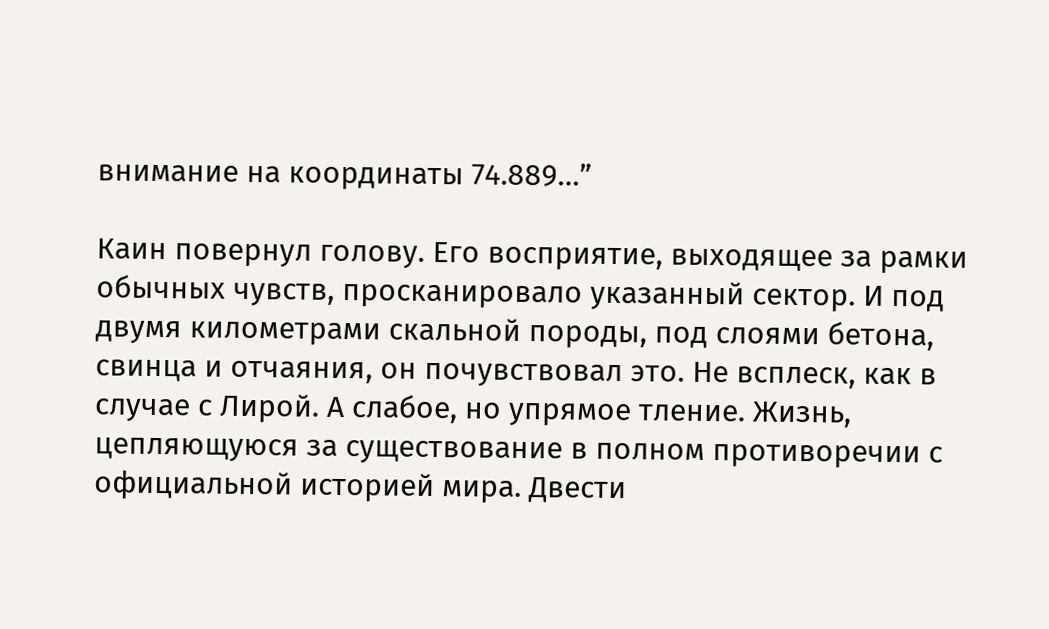внимание на координаты 74.889…”

Каин повернул голову. Его восприятие, выходящее за рамки обычных чувств, просканировало указанный сектор. И под двумя километрами скальной породы, под слоями бетона, свинца и отчаяния, он почувствовал это. Не всплеск, как в случае с Лирой. А слабое, но упрямое тление. Жизнь, цепляющуюся за существование в полном противоречии с официальной историей мира. Двести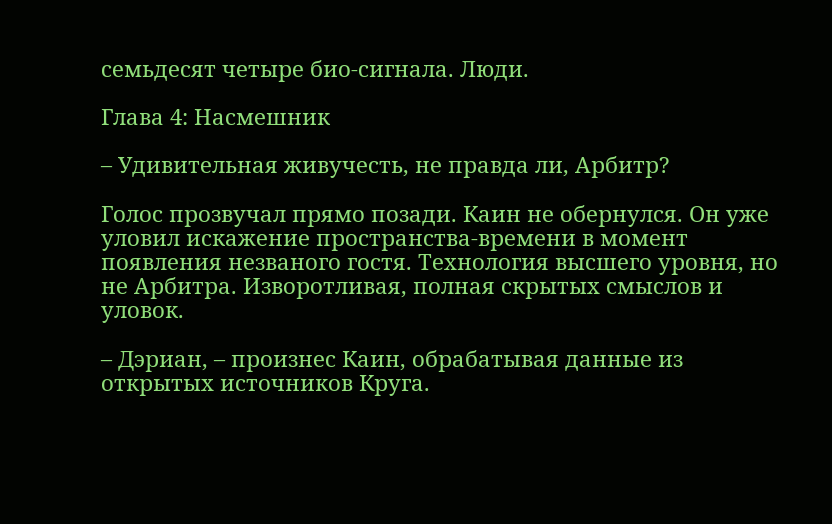семьдесят четыре био-сигнала. Люди.

Глава 4: Насмешник

– Удивительная живучесть, не правда ли, Арбитр?

Голос прозвучал прямо позади. Каин не обернулся. Он уже уловил искажение пространства-времени в момент появления незваного гостя. Технология высшего уровня, но не Арбитра. Изворотливая, полная скрытых смыслов и уловок.

– Дэриан, – произнес Каин, обрабатывая данные из открытых источников Круга.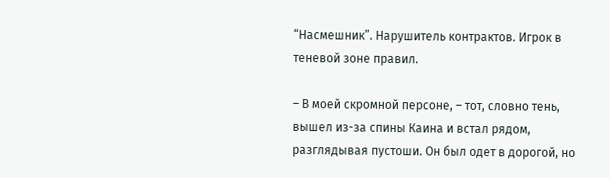“Насмешник”. Нарушитель контрактов. Игрок в теневой зоне правил.

– В моей скромной персоне, – тот, словно тень, вышел из-за спины Каина и встал рядом, разглядывая пустоши. Он был одет в дорогой, но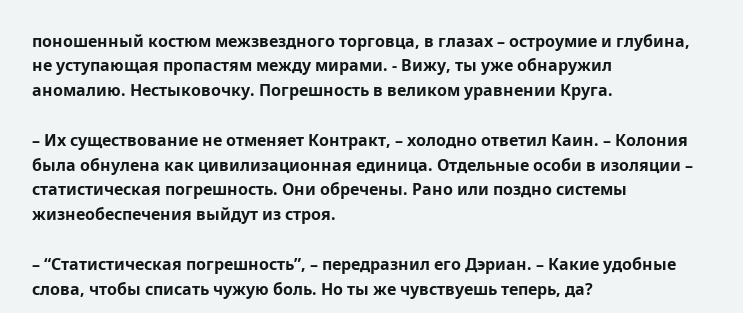поношенный костюм межзвездного торговца, в глазах – остроумие и глубина, не уступающая пропастям между мирами. - Вижу, ты уже обнаружил аномалию. Нестыковочку. Погрешность в великом уравнении Круга.

– Их существование не отменяет Контракт, – холодно ответил Каин. – Колония была обнулена как цивилизационная единица. Отдельные особи в изоляции – статистическая погрешность. Они обречены. Рано или поздно системы жизнеобеспечения выйдут из строя.

– “Статистическая погрешность”, – передразнил его Дэриан. – Какие удобные слова, чтобы списать чужую боль. Но ты же чувствуешь теперь, да?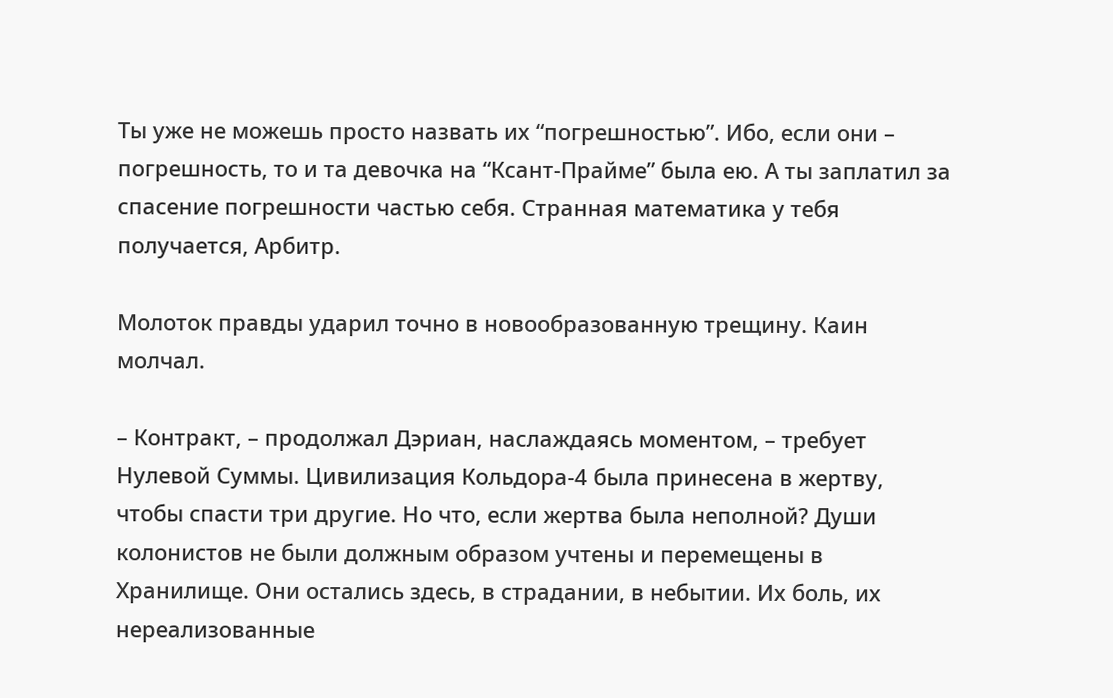Ты уже не можешь просто назвать их “погрешностью”. Ибо, если они – погрешность, то и та девочка на “Ксант-Прайме” была ею. А ты заплатил за спасение погрешности частью себя. Странная математика у тебя получается, Арбитр.

Молоток правды ударил точно в новообразованную трещину. Каин молчал.

– Контракт, – продолжал Дэриан, наслаждаясь моментом, – требует Нулевой Суммы. Цивилизация Кольдора-4 была принесена в жертву, чтобы спасти три другие. Но что, если жертва была неполной? Души колонистов не были должным образом учтены и перемещены в Хранилище. Они остались здесь, в страдании, в небытии. Их боль, их нереализованные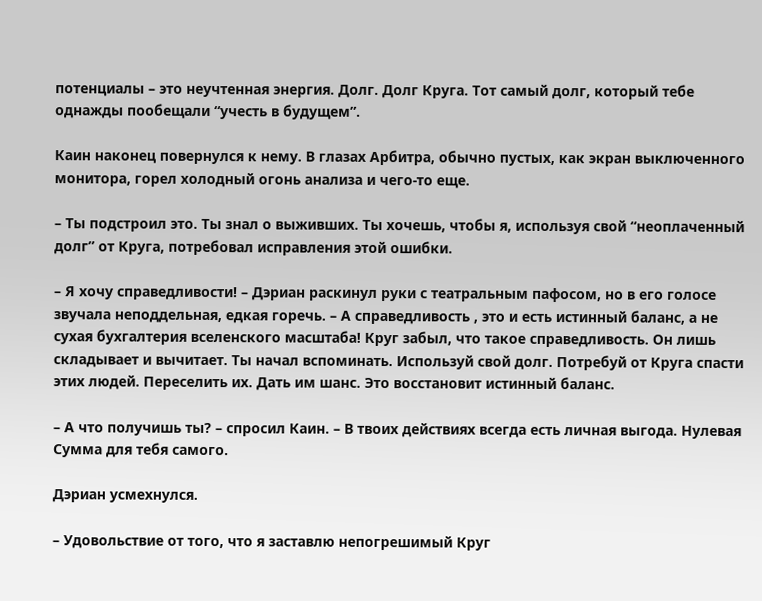потенциалы – это неучтенная энергия. Долг. Долг Круга. Тот самый долг, который тебе однажды пообещали “учесть в будущем”.

Каин наконец повернулся к нему. В глазах Арбитра, обычно пустых, как экран выключенного монитора, горел холодный огонь анализа и чего-то еще.

– Ты подстроил это. Ты знал о выживших. Ты хочешь, чтобы я, используя свой “неоплаченный долг” от Круга, потребовал исправления этой ошибки.

– Я хочу справедливости! – Дэриан раскинул руки с театральным пафосом, но в его голосе звучала неподдельная, едкая горечь. – А справедливость , это и есть истинный баланс, а не сухая бухгалтерия вселенского масштаба! Круг забыл, что такое справедливость. Он лишь складывает и вычитает. Ты начал вспоминать. Используй свой долг. Потребуй от Круга спасти этих людей. Переселить их. Дать им шанс. Это восстановит истинный баланс.

– А что получишь ты? – спросил Каин. – В твоих действиях всегда есть личная выгода. Нулевая Сумма для тебя самого.

Дэриан усмехнулся.

– Удовольствие от того, что я заставлю непогрешимый Круг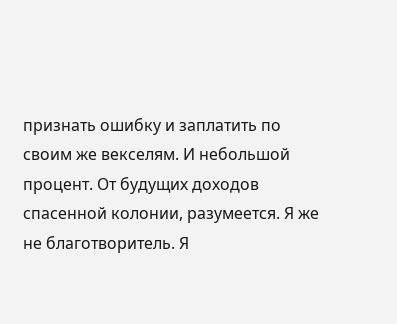признать ошибку и заплатить по своим же векселям. И небольшой процент. От будущих доходов спасенной колонии, разумеется. Я же не благотворитель. Я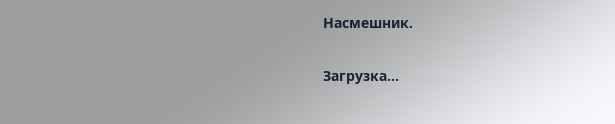Насмешник.

Загрузка...